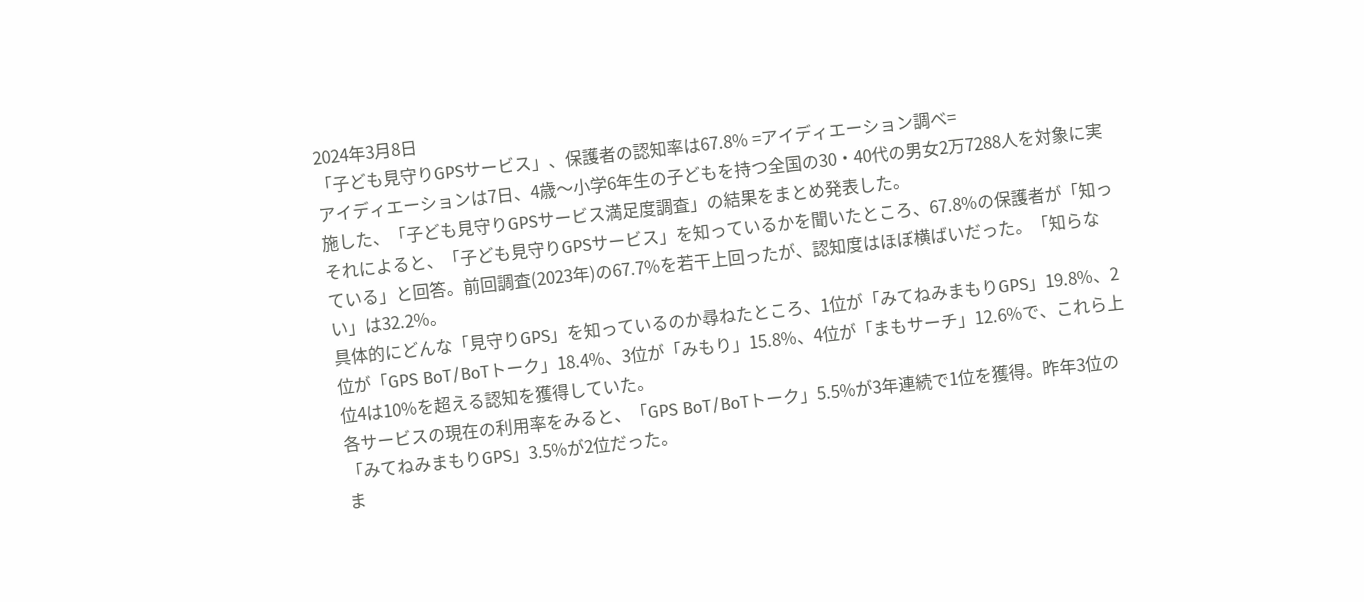2024年3月8日
「子ども見守りGPSサービス」、保護者の認知率は67.8% =アイディエーション調べ=
アイディエーションは7日、4歳〜小学6年生の子どもを持つ全国の30・40代の男女2万7288人を対象に実施した、「子ども見守りGPSサービス満足度調査」の結果をまとめ発表した。
それによると、「子ども見守りGPSサービス」を知っているかを聞いたところ、67.8%の保護者が「知っている」と回答。前回調査(2023年)の67.7%を若干上回ったが、認知度はほぼ横ばいだった。「知らない」は32.2%。
具体的にどんな「見守りGPS」を知っているのか尋ねたところ、1位が「みてねみまもりGPS」19.8%、2位が「GPS BoT/BoTトーク」18.4%、3位が「みもり」15.8%、4位が「まもサーチ」12.6%で、これら上位4は10%を超える認知を獲得していた。
各サービスの現在の利用率をみると、「GPS BoT/BoTトーク」5.5%が3年連続で1位を獲得。昨年3位の「みてねみまもりGPS」3.5%が2位だった。
ま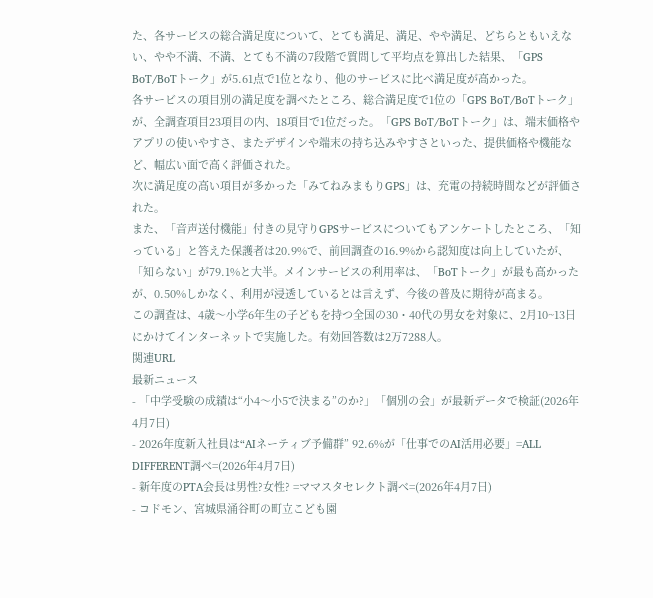た、各サービスの総合満足度について、とても満足、満足、やや満足、どちらともいえない、やや不満、不満、とても不満の7段階で質問して平均点を算出した結果、「GPS BoT/BoTトーク」が5.61点で1位となり、他のサービスに比べ満足度が高かった。
各サービスの項目別の満足度を調べたところ、総合満足度で1位の「GPS BoT/BoTトーク」が、全調査項目23項目の内、18項目で1位だった。「GPS BoT/BoTトーク」は、端末価格やアプリの使いやすさ、またデザインや端末の持ち込みやすさといった、提供価格や機能など、幅広い面で高く評価された。
次に満足度の高い項目が多かった「みてねみまもりGPS」は、充電の持続時間などが評価された。
また、「音声送付機能」付きの見守りGPSサービスについてもアンケートしたところ、「知っている」と答えた保護者は20.9%で、前回調査の16.9%から認知度は向上していたが、「知らない」が79.1%と大半。メインサービスの利用率は、「BoTトーク」が最も高かったが、0.50%しかなく、利用が浸透しているとは言えず、今後の普及に期待が高まる。
この調査は、4歳〜小学6年生の子どもを持つ全国の30・40代の男女を対象に、2月10~13日にかけてインターネットで実施した。有効回答数は2万7288人。
関連URL
最新ニュース
- 「中学受験の成績は“小4〜小5で決まる”のか?」「個別の会」が最新データで検証(2026年4月7日)
- 2026年度新入社員は“AIネーティブ予備群” 92.6%が「仕事でのAI活用必要」=ALL DIFFERENT調べ=(2026年4月7日)
- 新年度のPTA会長は男性?女性? =ママスタセレクト調べ=(2026年4月7日)
- コドモン、宮城県涌谷町の町立こども園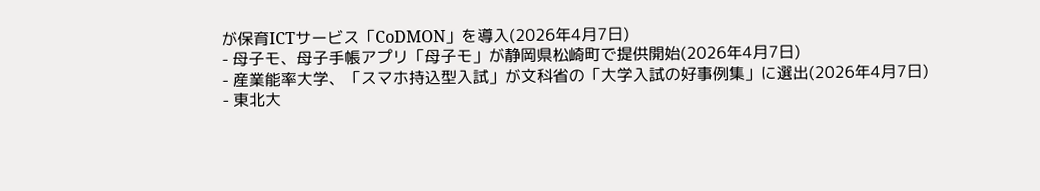が保育ICTサービス「CoDMON」を導入(2026年4月7日)
- 母子モ、母子手帳アプリ「母子モ」が静岡県松崎町で提供開始(2026年4月7日)
- 産業能率大学、「スマホ持込型入試」が文科省の「大学入試の好事例集」に選出(2026年4月7日)
- 東北大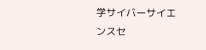学サイバーサイエンスセ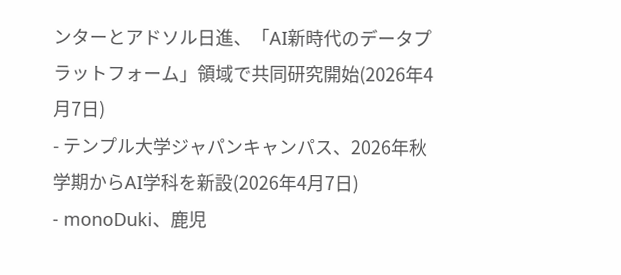ンターとアドソル日進、「AI新時代のデータプラットフォーム」領域で共同研究開始(2026年4月7日)
- テンプル大学ジャパンキャンパス、2026年秋学期からAI学科を新設(2026年4月7日)
- monoDuki、鹿児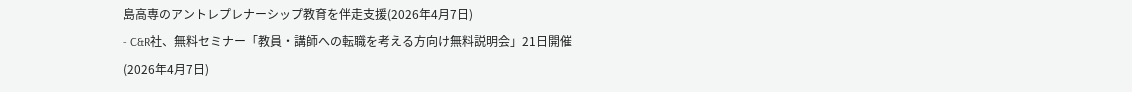島高専のアントレプレナーシップ教育を伴走支援(2026年4月7日)
- C&R社、無料セミナー「教員・講師への転職を考える方向け無料説明会」21日開催(2026年4月7日)